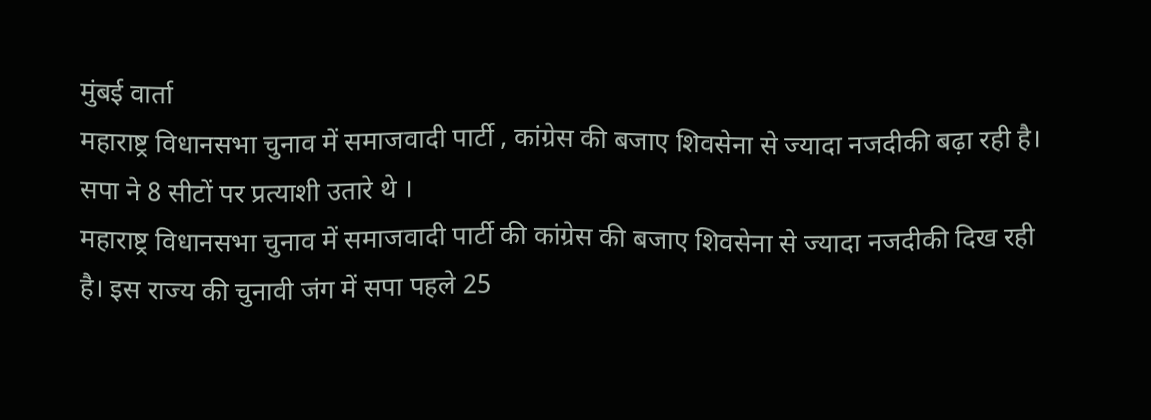मुंबई वार्ता
महाराष्ट्र विधानसभा चुनाव में समाजवादी पार्टी , कांग्रेस की बजाए शिवसेना से ज्यादा नजदीकी बढ़ा रही है।
सपा ने 8 सीटों पर प्रत्याशी उतारे थे ।
महाराष्ट्र विधानसभा चुनाव में समाजवादी पार्टी की कांग्रेस की बजाए शिवसेना से ज्यादा नजदीकी दिख रही है। इस राज्य की चुनावी जंग में सपा पहले 25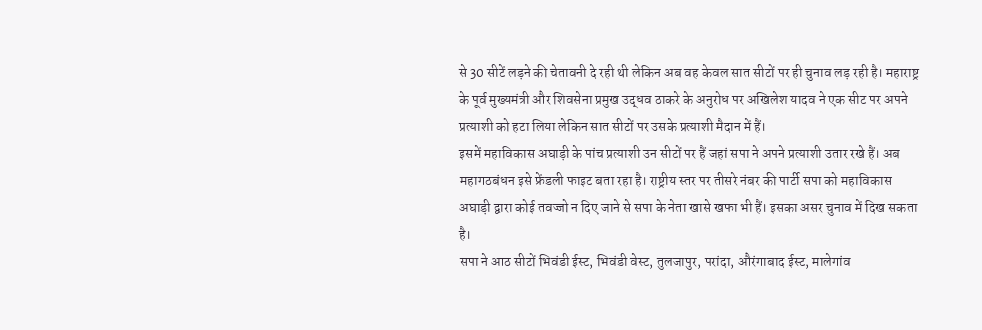से 30 सीटें लड़ने की चेतावनी दे रही थी लेकिन अब वह केवल सात सीटों पर ही चुनाव लड़ रही है। महाराष्ट्र के पूर्व मुख्यमंत्री और शिवसेना प्रमुख उद्धव ठाकरे के अनुरोध पर अखिलेश यादव ने एक सीट पर अपने प्रत्याशी को हटा लिया लेकिन सात सीटों पर उसके प्रत्याशी मैदान में हैं।
इसमें महाविकास अघाड़ी के पांच प्रत्याशी उन सीटों पर हैं जहां सपा ने अपने प्रत्याशी उतार रखे हैं। अब महागठबंधन इसे फ्रेंडली फाइट बता रहा है। राष्ट्रीय स्तर पर तीसरे नंबर की पार्टी सपा को महाविकास अघाड़ी द्वारा कोई तवज्जो न दिए जाने से सपा के नेता खासे खफा भी हैं। इसका असर चुनाव में दिख सकता है।
सपा ने आठ सीटों भिवंडी ईस्ट, भिवंडी वेस्ट, तुलजापुर, परांदा, औरंगाबाद ईस्ट, मालेगांव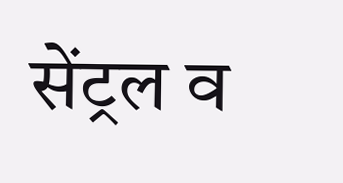सेंट्रल व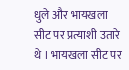धुले और भायखला सीट पर प्रत्याशी उतारे थे । भायखला सीट पर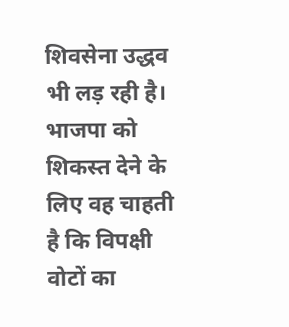शिवसेना उद्धव भी लड़ रही है। भाजपा को शिकस्त देने के लिए वह चाहती है कि विपक्षी वोटों का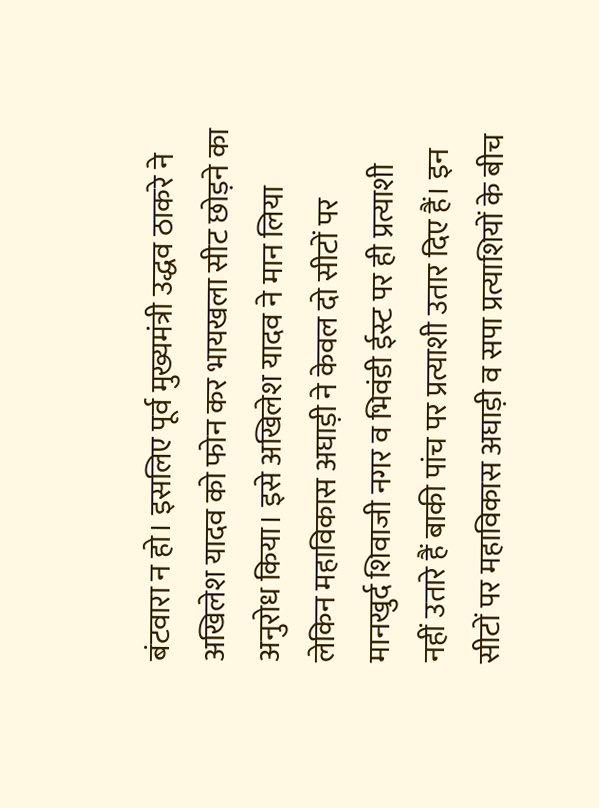बंटवारा न हो। इसलिए पूर्व मुख्यमंत्री उद्धव ठाकरे ने अखिलेश यादव को फोन कर भायखला सीट छोड़ने का अनुरोध किया। इसे अखिलेश यादव ने मान लिया लेकिन महाविकास अघाड़ी ने केवल दो सीटों पर मानखुर्द शिवाजी नगर व भिवंडी ईस्ट पर ही प्रत्याशी नहीं उतारे हैं बाकी पांच पर प्रत्याशी उतार दिए हैं। इन सीटों पर महाविकास अघाड़ी व सपा प्रत्याशियों के बीच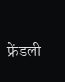फ्रेंडली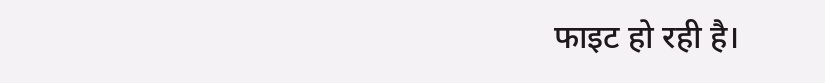फाइट हो रही है।